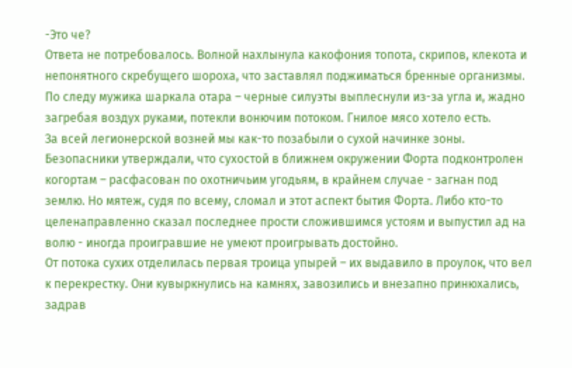-Это че?
Ответа не потребовалось. Волной нахлынула какофония топота, скрипов, клекота и непонятного скребущего шороха, что заставлял поджиматься бренные организмы.
По следу мужика шаркала отара – черные силуэты выплеснули из-за угла и, жадно загребая воздух руками, потекли вонючим потоком. Гнилое мясо хотело есть.
За всей легионерской возней мы как-то позабыли о сухой начинке зоны. Безопасники утверждали, что сухостой в ближнем окружении Форта подконтролен когортам – расфасован по охотничьим угодьям, в крайнем случае - загнан под землю. Но мятеж, судя по всему, сломал и этот аспект бытия Форта. Либо кто-то целенаправленно сказал последнее прости сложившимся устоям и выпустил ад на волю - иногда проигравшие не умеют проигрывать достойно.
От потока сухих отделилась первая троица упырей – их выдавило в проулок, что вел к перекрестку. Они кувыркнулись на камнях, завозились и внезапно принюхались, задрав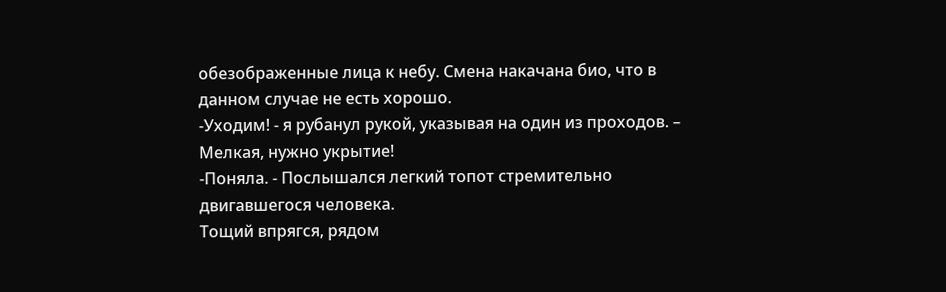обезображенные лица к небу. Смена накачана био, что в данном случае не есть хорошо.
-Уходим! - я рубанул рукой, указывая на один из проходов. – Мелкая, нужно укрытие!
-Поняла. - Послышался легкий топот стремительно двигавшегося человека.
Тощий впрягся, рядом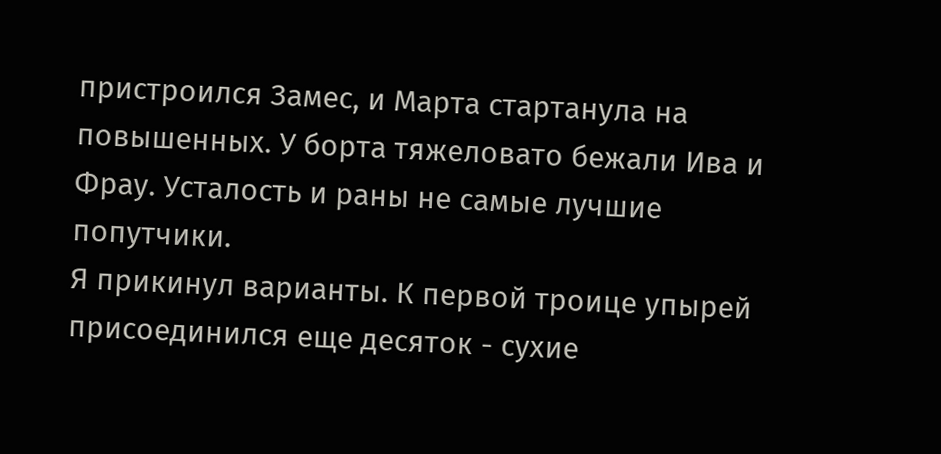пристроился Замес, и Марта стартанула на повышенных. У борта тяжеловато бежали Ива и Фрау. Усталость и раны не самые лучшие попутчики.
Я прикинул варианты. К первой троице упырей присоединился еще десяток - сухие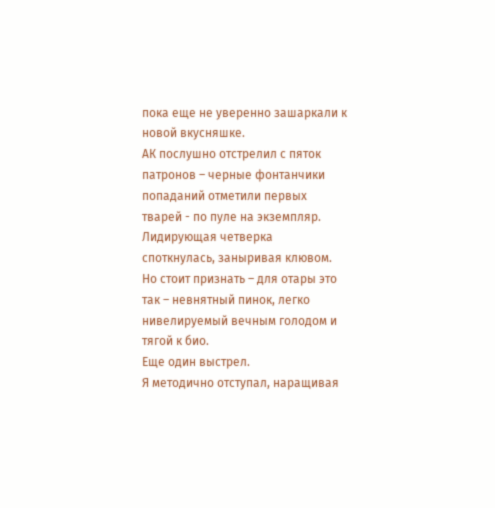пока еще не уверенно зашаркали к новой вкусняшке.
АК послушно отстрелил с пяток патронов – черные фонтанчики попаданий отметили первых тварей - по пуле на экземпляр. Лидирующая четверка споткнулась, заныривая клювом. Но стоит признать – для отары это так – невнятный пинок, легко нивелируемый вечным голодом и тягой к био.
Еще один выстрел.
Я методично отступал, наращивая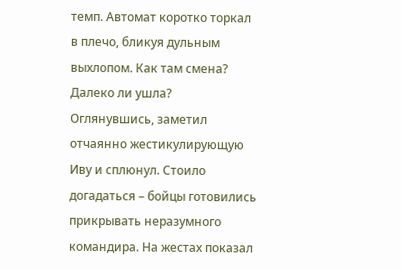темп. Автомат коротко торкал в плечо, бликуя дульным выхлопом. Как там смена? Далеко ли ушла?
Оглянувшись, заметил отчаянно жестикулирующую Иву и сплюнул. Стоило догадаться – бойцы готовились прикрывать неразумного командира. На жестах показал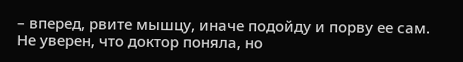– вперед, рвите мышцу, иначе подойду и порву ее сам. Не уверен, что доктор поняла, но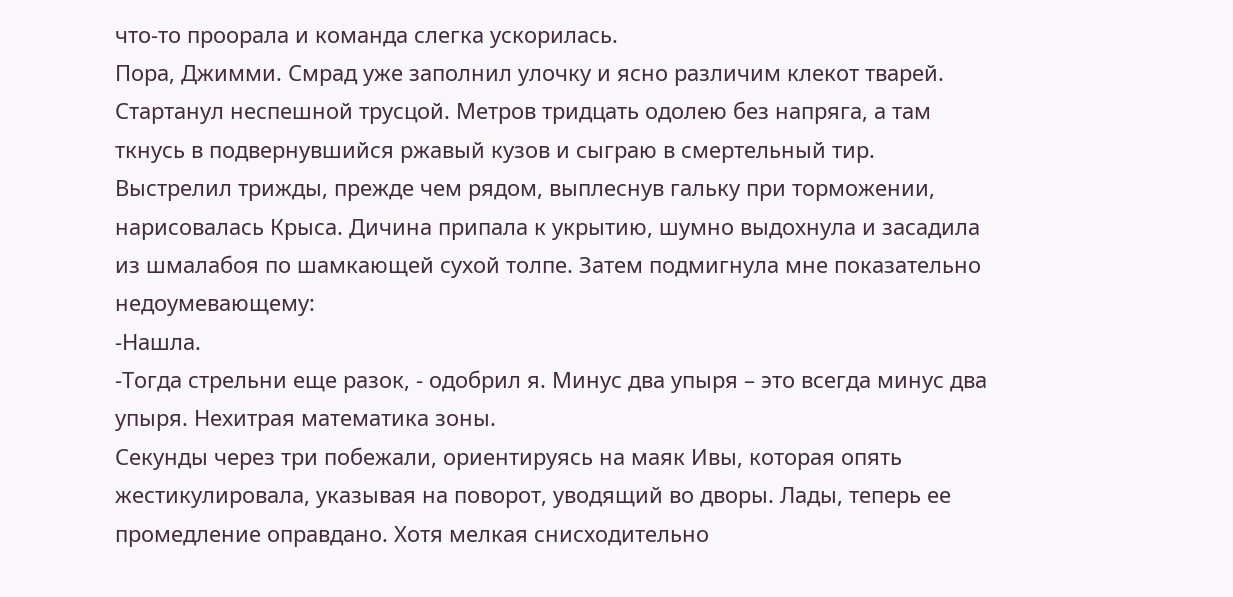что-то проорала и команда слегка ускорилась.
Пора, Джимми. Смрад уже заполнил улочку и ясно различим клекот тварей.
Стартанул неспешной трусцой. Метров тридцать одолею без напряга, а там ткнусь в подвернувшийся ржавый кузов и сыграю в смертельный тир.
Выстрелил трижды, прежде чем рядом, выплеснув гальку при торможении, нарисовалась Крыса. Дичина припала к укрытию, шумно выдохнула и засадила из шмалабоя по шамкающей сухой толпе. Затем подмигнула мне показательно недоумевающему:
-Нашла.
-Тогда стрельни еще разок, - одобрил я. Минус два упыря – это всегда минус два упыря. Нехитрая математика зоны.
Секунды через три побежали, ориентируясь на маяк Ивы, которая опять жестикулировала, указывая на поворот, уводящий во дворы. Лады, теперь ее промедление оправдано. Хотя мелкая снисходительно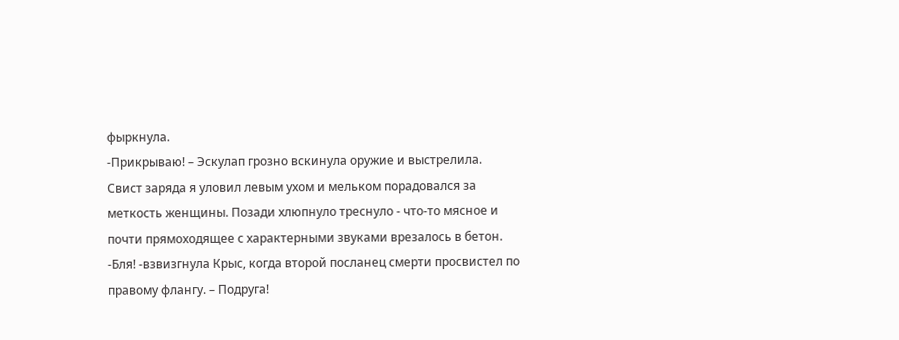фыркнула.
-Прикрываю! – Эскулап грозно вскинула оружие и выстрелила.
Свист заряда я уловил левым ухом и мельком порадовался за меткость женщины. Позади хлюпнуло треснуло - что-то мясное и почти прямоходящее с характерными звуками врезалось в бетон.
-Бля! -взвизгнула Крыс, когда второй посланец смерти просвистел по правому флангу. – Подруга!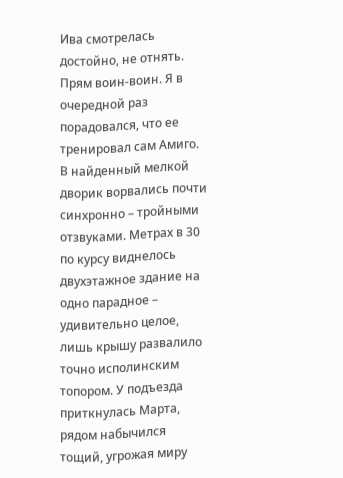Ива смотрелась достойно, не отнять. Прям воин-воин. Я в очередной раз порадовался, что ее тренировал сам Амиго.
В найденный мелкой дворик ворвались почти синхронно – тройными отзвуками. Метрах в 30 по курсу виднелось двухэтажное здание на одно парадное – удивительно целое, лишь крышу развалило точно исполинским топором. У подъезда приткнулась Марта, рядом набычился тощий, угрожая миру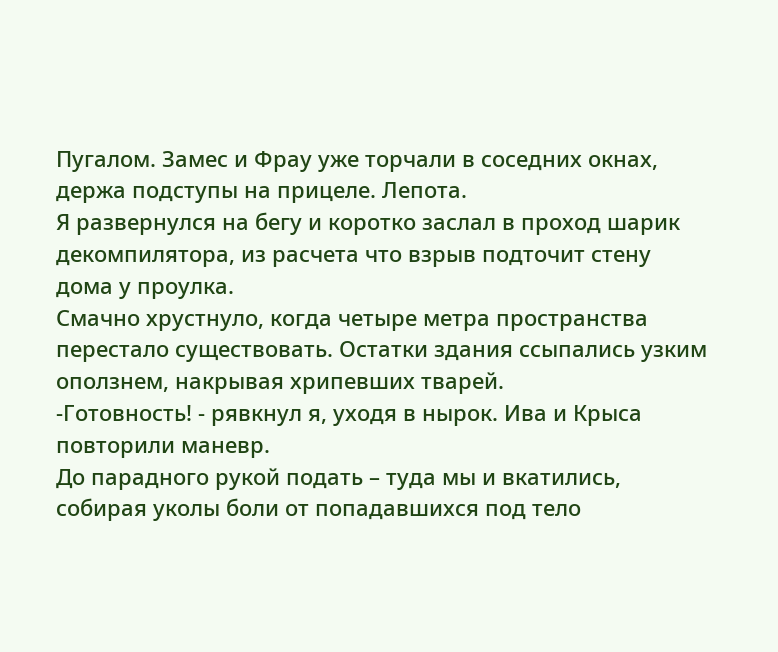Пугалом. Замес и Фрау уже торчали в соседних окнах, держа подступы на прицеле. Лепота.
Я развернулся на бегу и коротко заслал в проход шарик декомпилятора, из расчета что взрыв подточит стену дома у проулка.
Смачно хрустнуло, когда четыре метра пространства перестало существовать. Остатки здания ссыпались узким оползнем, накрывая хрипевших тварей.
-Готовность! - рявкнул я, уходя в нырок. Ива и Крыса повторили маневр.
До парадного рукой подать – туда мы и вкатились, собирая уколы боли от попадавшихся под тело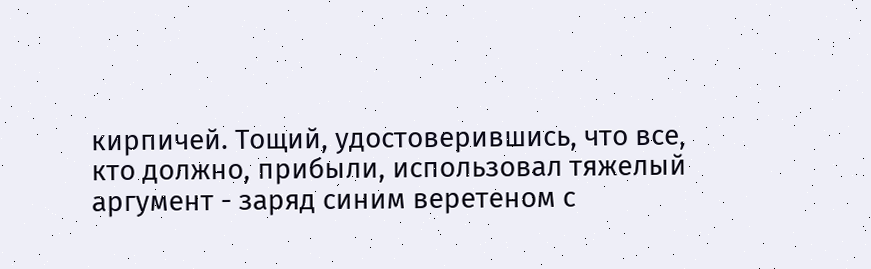кирпичей. Тощий, удостоверившись, что все, кто должно, прибыли, использовал тяжелый аргумент - заряд синим веретеном с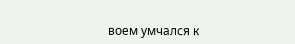воем умчался к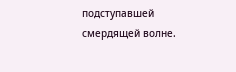подступавшей смердящей волне.